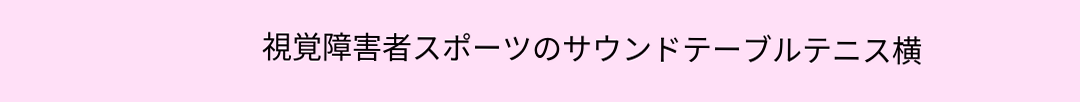視覚障害者スポーツのサウンドテーブルテニス横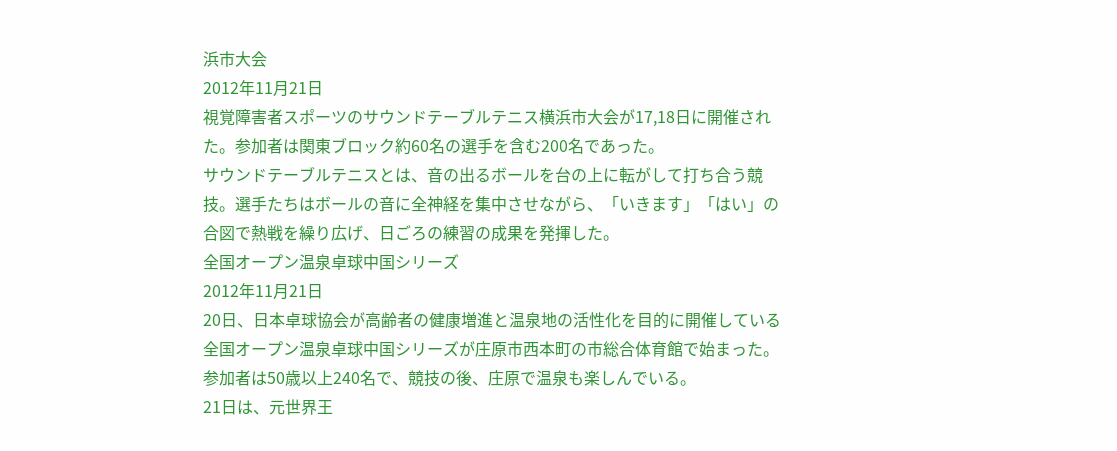浜市大会
2012年11月21日
視覚障害者スポーツのサウンドテーブルテニス横浜市大会が17,18日に開催された。参加者は関東ブロック約60名の選手を含む200名であった。
サウンドテーブルテニスとは、音の出るボールを台の上に転がして打ち合う競技。選手たちはボールの音に全神経を集中させながら、「いきます」「はい」の合図で熱戦を繰り広げ、日ごろの練習の成果を発揮した。
全国オープン温泉卓球中国シリーズ
2012年11月21日
20日、日本卓球協会が高齢者の健康増進と温泉地の活性化を目的に開催している全国オープン温泉卓球中国シリーズが庄原市西本町の市総合体育館で始まった。
参加者は50歳以上240名で、競技の後、庄原で温泉も楽しんでいる。
21日は、元世界王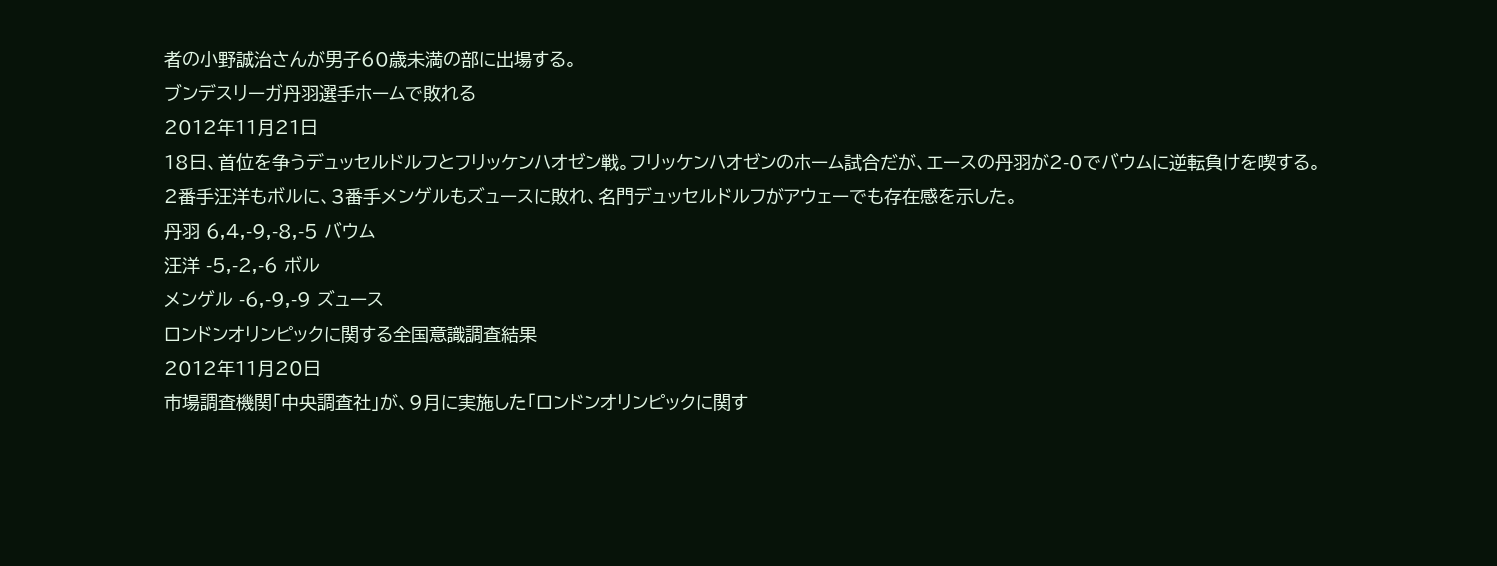者の小野誠治さんが男子60歳未満の部に出場する。
ブンデスリーガ丹羽選手ホームで敗れる
2012年11月21日
18日、首位を争うデュッセルドルフとフリッケンハオゼン戦。フリッケンハオゼンのホーム試合だが、エースの丹羽が2-0でバウムに逆転負けを喫する。
2番手汪洋もボルに、3番手メンゲルもズュースに敗れ、名門デュッセルドルフがアウェーでも存在感を示した。
丹羽 6,4,-9,-8,-5 バウム
汪洋 -5,-2,-6 ボル
メンゲル -6,-9,-9 ズュース
ロンドンオリンピックに関する全国意識調査結果
2012年11月20日
市場調査機関「中央調査社」が、9月に実施した「ロンドンオリンピックに関す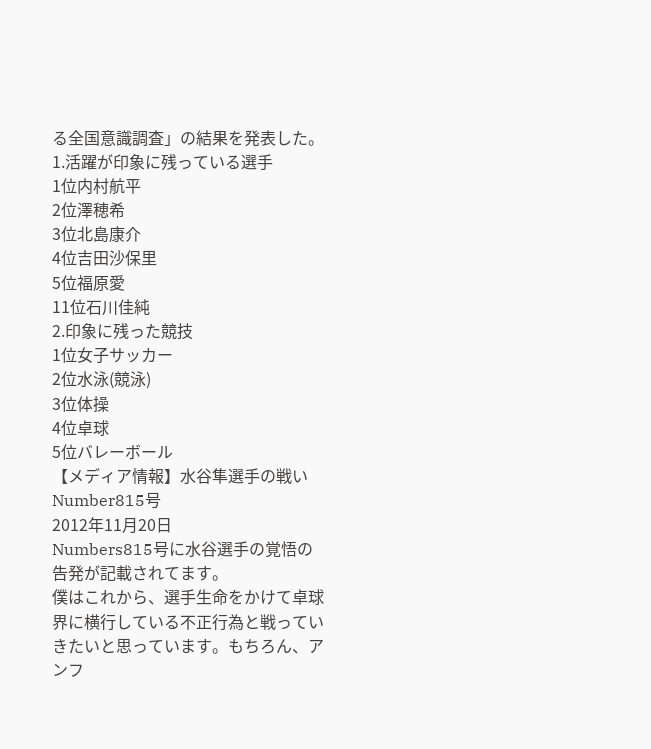る全国意識調査」の結果を発表した。
1.活躍が印象に残っている選手
1位内村航平
2位澤穂希
3位北島康介
4位吉田沙保里
5位福原愛
11位石川佳純
2.印象に残った競技
1位女子サッカー
2位水泳(競泳)
3位体操
4位卓球
5位バレーボール
【メディア情報】水谷隼選手の戦い Number815号
2012年11月20日
Numbers815号に水谷選手の覚悟の告発が記載されてます。
僕はこれから、選手生命をかけて卓球界に横行している不正行為と戦っていきたいと思っています。もちろん、アンフ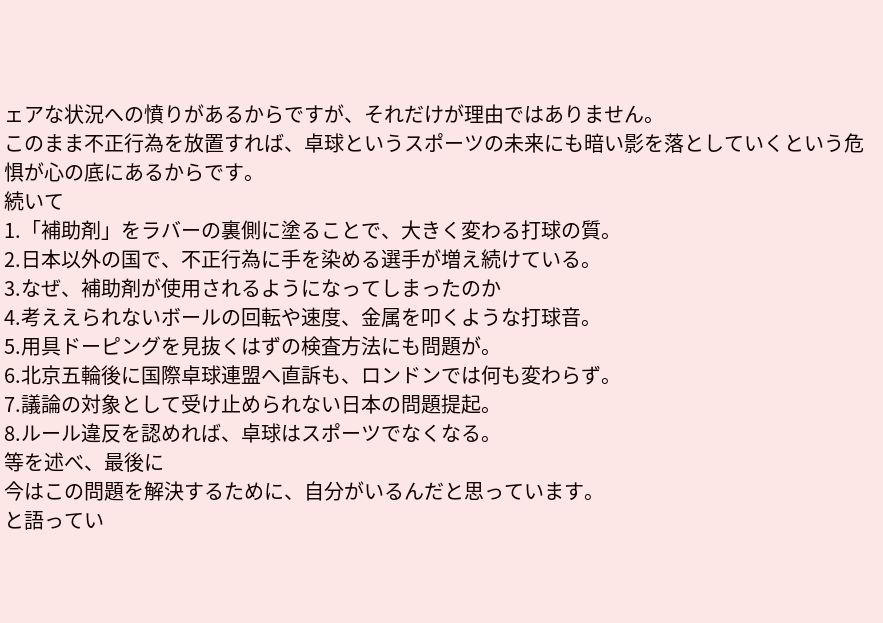ェアな状況への憤りがあるからですが、それだけが理由ではありません。
このまま不正行為を放置すれば、卓球というスポーツの未来にも暗い影を落としていくという危惧が心の底にあるからです。
続いて
1.「補助剤」をラバーの裏側に塗ることで、大きく変わる打球の質。
2.日本以外の国で、不正行為に手を染める選手が増え続けている。
3.なぜ、補助剤が使用されるようになってしまったのか
4.考ええられないボールの回転や速度、金属を叩くような打球音。
5.用具ドーピングを見抜くはずの検査方法にも問題が。
6.北京五輪後に国際卓球連盟へ直訴も、ロンドンでは何も変わらず。
7.議論の対象として受け止められない日本の問題提起。
8.ルール違反を認めれば、卓球はスポーツでなくなる。
等を述べ、最後に
今はこの問題を解決するために、自分がいるんだと思っています。
と語ってい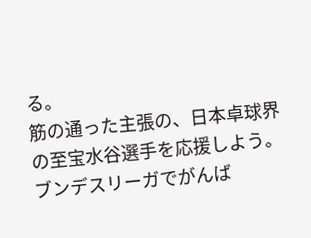る。
筋の通った主張の、日本卓球界の至宝水谷選手を応援しよう。
ブンデスリーガでがんば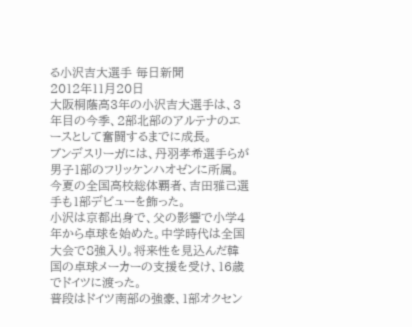る小沢吉大選手 毎日新聞
2012年11月20日
大阪桐蔭高3年の小沢吉大選手は、3年目の今季、2部北部のアルテナのエースとして奮闘するまでに成長。
ブンデスリーガには、丹羽孝希選手らが男子1部のフリッケンハオゼンに所属。今夏の全国高校総体覇者、吉田雅己選手も1部デビューを飾った。
小沢は京都出身で、父の影響で小学4年から卓球を始めた。中学時代は全国大会で8強入り。将来性を見込んだ韓国の卓球メーカーの支援を受け、16歳でドイツに渡った。
普段はドイツ南部の強豪、1部オクセン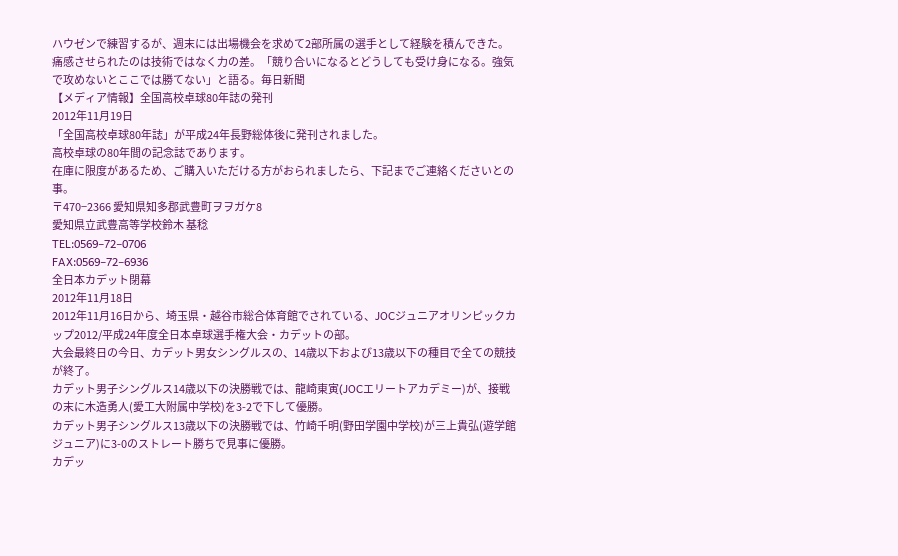ハウゼンで練習するが、週末には出場機会を求めて2部所属の選手として経験を積んできた。
痛感させられたのは技術ではなく力の差。「競り合いになるとどうしても受け身になる。強気で攻めないとここでは勝てない」と語る。毎日新聞
【メディア情報】全国高校卓球80年誌の発刊
2012年11月19日
「全国高校卓球80年誌」が平成24年長野総体後に発刊されました。
高校卓球の80年間の記念誌であります。
在庫に限度があるため、ご購入いただける方がおられましたら、下記までご連絡くださいとの事。
〒470−2366 愛知県知多郡武豊町ヲヲガケ8
愛知県立武豊高等学校鈴木 基稔
TEL:0569−72−0706
FAX:0569−72−6936
全日本カデット閉幕
2012年11月18日
2012年11月16日から、埼玉県・越谷市総合体育館でされている、JOCジュニアオリンピックカップ2012/平成24年度全日本卓球選手権大会・カデットの部。
大会最終日の今日、カデット男女シングルスの、14歳以下および13歳以下の種目で全ての競技が終了。
カデット男子シングルス14歳以下の決勝戦では、龍崎東寅(JOCエリートアカデミー)が、接戦の末に木造勇人(愛工大附属中学校)を3-2で下して優勝。
カデット男子シングルス13歳以下の決勝戦では、竹崎千明(野田学園中学校)が三上貴弘(遊学館ジュニア)に3-0のストレート勝ちで見事に優勝。
カデッ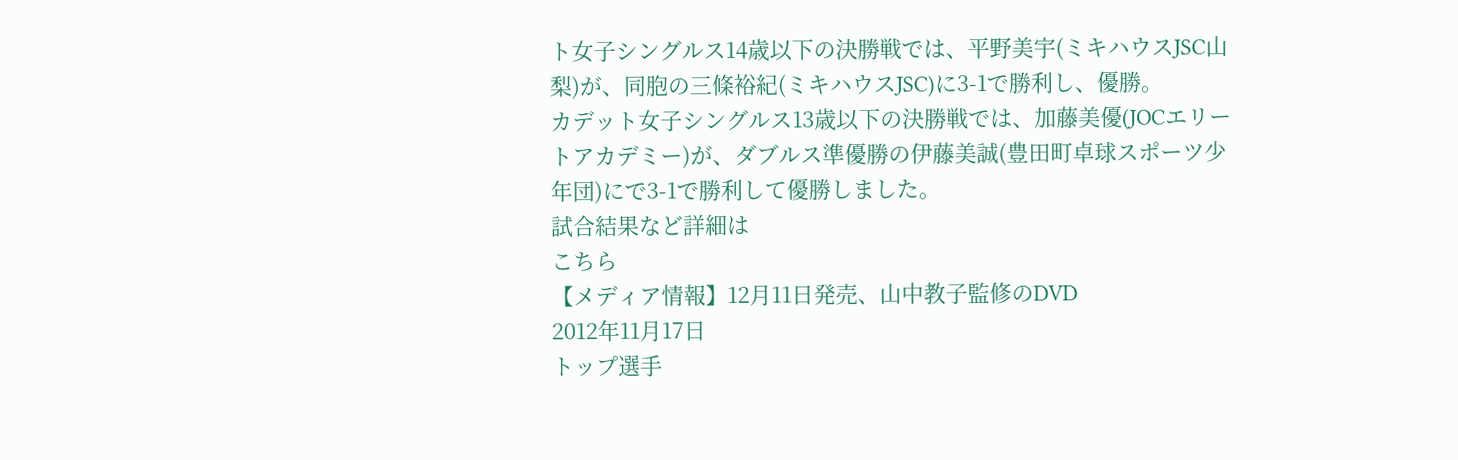ト女子シングルス14歳以下の決勝戦では、平野美宇(ミキハウスJSC山梨)が、同胞の三條裕紀(ミキハウスJSC)に3-1で勝利し、優勝。
カデット女子シングルス13歳以下の決勝戦では、加藤美優(JOCエリートアカデミー)が、ダブルス準優勝の伊藤美誠(豊田町卓球スポーツ少年団)にで3-1で勝利して優勝しました。
試合結果など詳細は
こちら
【メディア情報】12月11日発売、山中教子監修のDVD
2012年11月17日
トップ選手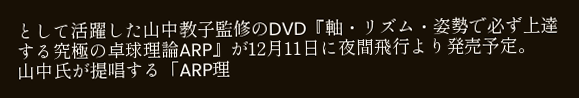として活躍した山中教子監修のDVD『軸・リズム・姿勢で必ず上達する究極の卓球理論ARP』が12月11日に夜間飛行より発売予定。
山中氏が提唱する「ARP理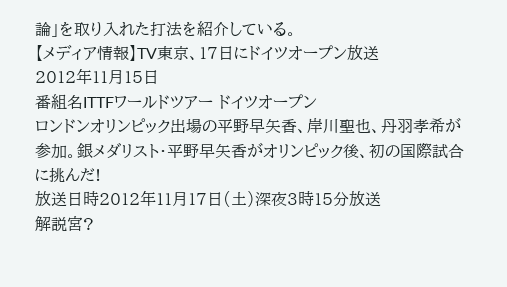論」を取り入れた打法を紹介している。
【メディア情報】TV東京、17日にドイツオープン放送
2012年11月15日
番組名ITTFワールドツアー ドイツオープン
ロンドンオリンピック出場の平野早矢香、岸川聖也、丹羽孝希が参加。銀メダリスト・平野早矢香がオリンピック後、初の国際試合に挑んだ!
放送日時2012年11月17日(土)深夜3時15分放送
解説宮?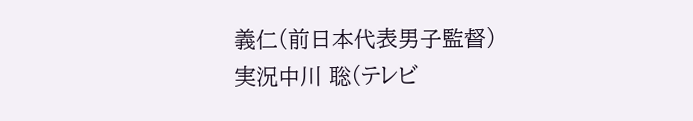義仁(前日本代表男子監督)
実況中川 聡(テレビ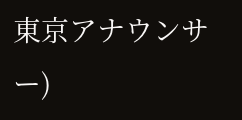東京アナウンサー)